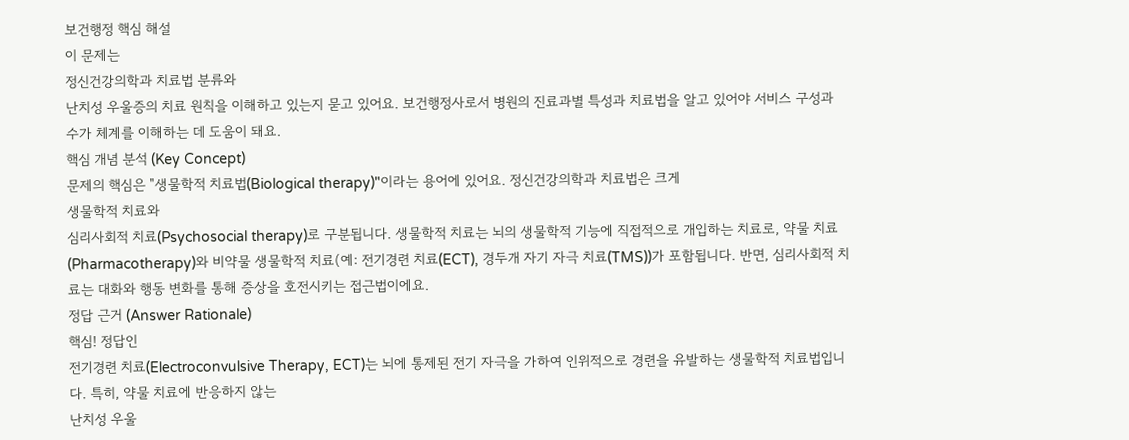보건행정 핵심 해설
이 문제는
정신건강의학과 치료법 분류와
난치성 우울증의 치료 원칙을 이해하고 있는지 묻고 있어요. 보건행정사로서 병원의 진료과별 특성과 치료법을 알고 있어야 서비스 구성과 수가 체계를 이해하는 데 도움이 돼요.
핵심 개념 분석 (Key Concept)
문제의 핵심은 "생물학적 치료법(Biological therapy)"이라는 용어에 있어요. 정신건강의학과 치료법은 크게
생물학적 치료와
심리사회적 치료(Psychosocial therapy)로 구분됩니다. 생물학적 치료는 뇌의 생물학적 기능에 직접적으로 개입하는 치료로, 약물 치료(Pharmacotherapy)와 비약물 생물학적 치료(예: 전기경련 치료(ECT), 경두개 자기 자극 치료(TMS))가 포함됩니다. 반면, 심리사회적 치료는 대화와 행동 변화를 통해 증상을 호전시키는 접근법이에요.
정답 근거 (Answer Rationale)
핵심! 정답인
전기경련 치료(Electroconvulsive Therapy, ECT)는 뇌에 통제된 전기 자극을 가하여 인위적으로 경련을 유발하는 생물학적 치료법입니다. 특히, 약물 치료에 반응하지 않는
난치성 우울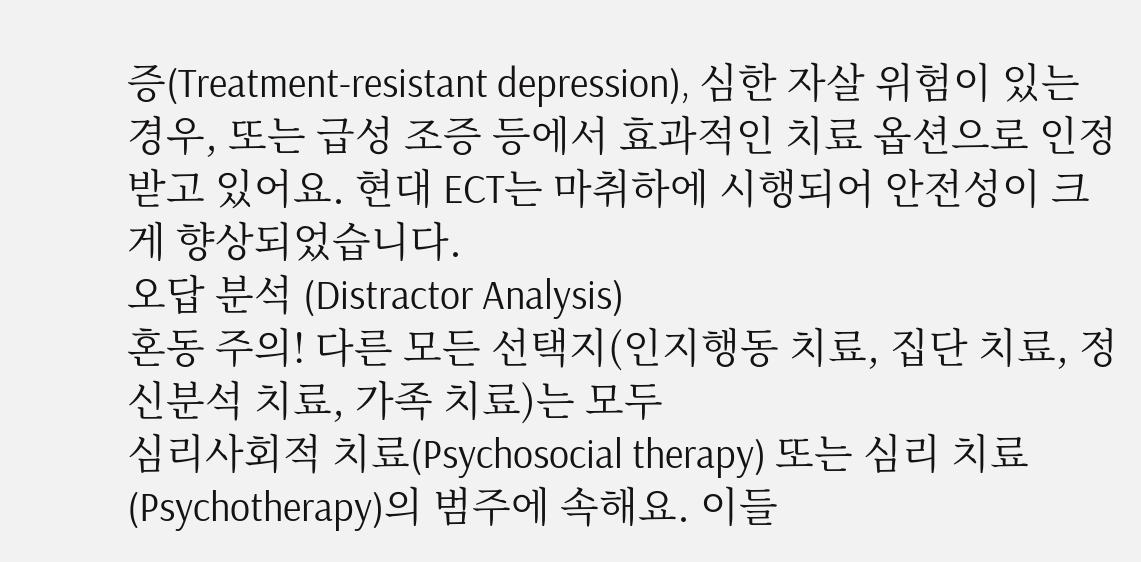증(Treatment-resistant depression), 심한 자살 위험이 있는 경우, 또는 급성 조증 등에서 효과적인 치료 옵션으로 인정받고 있어요. 현대 ECT는 마취하에 시행되어 안전성이 크게 향상되었습니다.
오답 분석 (Distractor Analysis)
혼동 주의! 다른 모든 선택지(인지행동 치료, 집단 치료, 정신분석 치료, 가족 치료)는 모두
심리사회적 치료(Psychosocial therapy) 또는 심리 치료(Psychotherapy)의 범주에 속해요. 이들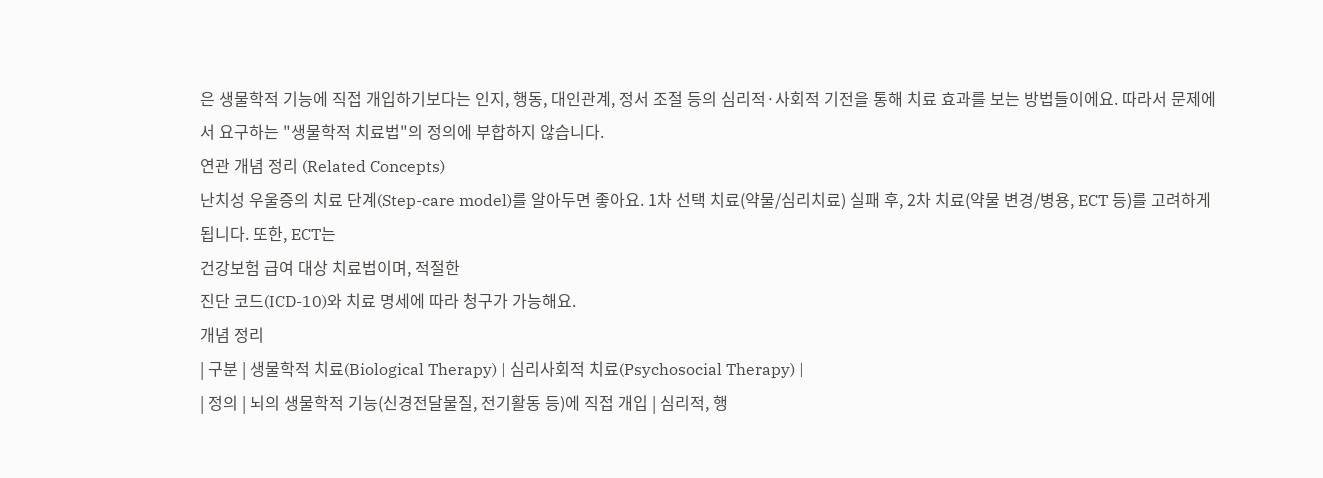은 생물학적 기능에 직접 개입하기보다는 인지, 행동, 대인관계, 정서 조절 등의 심리적·사회적 기전을 통해 치료 효과를 보는 방법들이에요. 따라서 문제에서 요구하는 "생물학적 치료법"의 정의에 부합하지 않습니다.
연관 개념 정리 (Related Concepts)
난치성 우울증의 치료 단계(Step-care model)를 알아두면 좋아요. 1차 선택 치료(약물/심리치료) 실패 후, 2차 치료(약물 변경/병용, ECT 등)를 고려하게 됩니다. 또한, ECT는
건강보험 급여 대상 치료법이며, 적절한
진단 코드(ICD-10)와 치료 명세에 따라 청구가 가능해요.
개념 정리
| 구분 | 생물학적 치료(Biological Therapy) | 심리사회적 치료(Psychosocial Therapy) |
| 정의 | 뇌의 생물학적 기능(신경전달물질, 전기활동 등)에 직접 개입 | 심리적, 행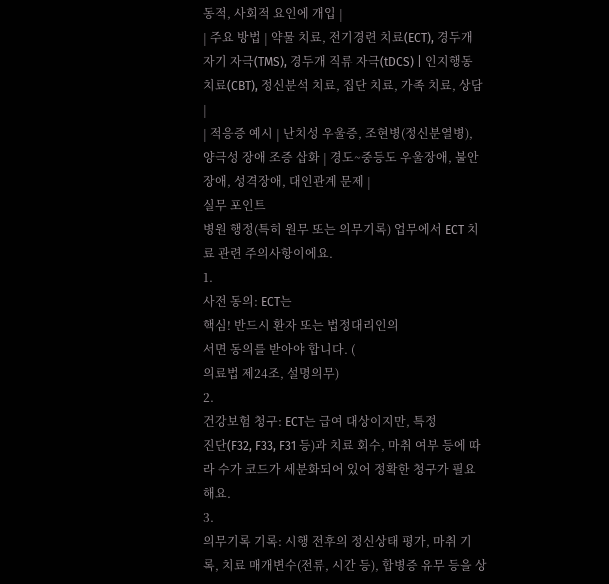동적, 사회적 요인에 개입 |
| 주요 방법 | 약물 치료, 전기경련 치료(ECT), 경두개 자기 자극(TMS), 경두개 직류 자극(tDCS) | 인지행동 치료(CBT), 정신분석 치료, 집단 치료, 가족 치료, 상담 |
| 적응증 예시 | 난치성 우울증, 조현병(정신분열병), 양극성 장애 조증 삽화 | 경도~중등도 우울장애, 불안장애, 성격장애, 대인관계 문제 |
실무 포인트
병원 행정(특히 원무 또는 의무기록) 업무에서 ECT 치료 관련 주의사항이에요.
1.
사전 동의: ECT는
핵심! 반드시 환자 또는 법정대리인의
서면 동의를 받아야 합니다. (
의료법 제24조, 설명의무)
2.
건강보험 청구: ECT는 급여 대상이지만, 특정
진단(F32, F33, F31 등)과 치료 회수, 마취 여부 등에 따라 수가 코드가 세분화되어 있어 정확한 청구가 필요해요.
3.
의무기록 기록: 시행 전후의 정신상태 평가, 마취 기록, 치료 매개변수(전류, 시간 등), 합병증 유무 등을 상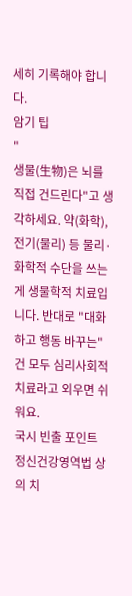세히 기록해야 합니다.
암기 팁
"
생물(生物)은 뇌를 직접 건드린다"고 생각하세요. 약(화학), 전기(물리) 등 물리·화학적 수단을 쓰는 게 생물학적 치료입니다. 반대로 "대화하고 행동 바꾸는" 건 모두 심리사회적 치료라고 외우면 쉬워요.
국시 빈출 포인트
정신건강영역법 상의 치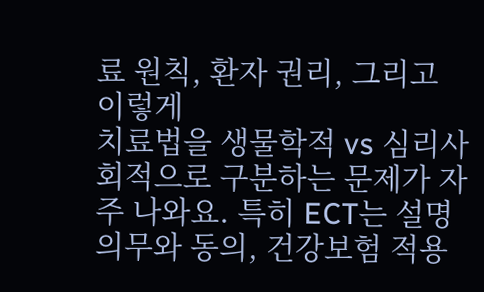료 원칙, 환자 권리, 그리고 이렇게
치료법을 생물학적 vs 심리사회적으로 구분하는 문제가 자주 나와요. 특히 ECT는 설명의무와 동의, 건강보험 적용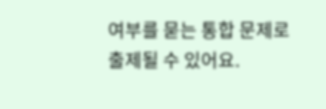여부를 묻는 통합 문제로 출제될 수 있어요.